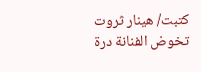كتبت/ هينار ثروت
تخوض الفنانة درة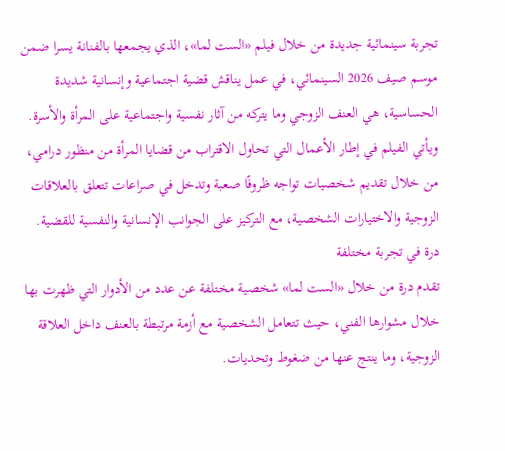تجربة سينمائية جديدة من خلال فيلم «الست لما»، الذي يجمعها بالفنانة يسرا ضمن موسم صيف 2026 السينمائي، في عمل يناقش قضية اجتماعية وإنسانية شديدة الحساسية، هي العنف الزوجي وما يتركه من آثار نفسية واجتماعية على المرأة والأسرة.
ويأتي الفيلم في إطار الأعمال التي تحاول الاقتراب من قضايا المرأة من منظور درامي، من خلال تقديم شخصيات تواجه ظروفًا صعبة وتدخل في صراعات تتعلق بالعلاقات الزوجية والاختيارات الشخصية، مع التركيز على الجوانب الإنسانية والنفسية للقضية.
درة في تجربة مختلفة
تقدم درة من خلال «الست لما» شخصية مختلفة عن عدد من الأدوار التي ظهرت بها خلال مشوارها الفني، حيث تتعامل الشخصية مع أزمة مرتبطة بالعنف داخل العلاقة الزوجية، وما ينتج عنها من ضغوط وتحديات.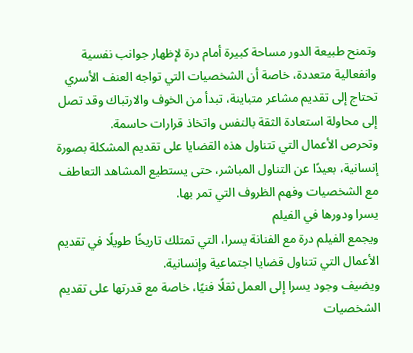وتمنح طبيعة الدور مساحة كبيرة أمام درة لإظهار جوانب نفسية وانفعالية متعددة، خاصة أن الشخصيات التي تواجه العنف الأسري تحتاج إلى تقديم مشاعر متباينة، تبدأ من الخوف والارتباك وقد تصل إلى محاولة استعادة الثقة بالنفس واتخاذ قرارات حاسمة.
وتحرص الأعمال التي تتناول هذه القضايا على تقديم المشكلة بصورة إنسانية، بعيدًا عن التناول المباشر، حتى يستطيع المشاهد التعاطف مع الشخصيات وفهم الظروف التي تمر بها.
يسرا ودورها في الفيلم
ويجمع الفيلم درة مع الفنانة يسرا، التي تمتلك تاريخًا طويلًا في تقديم الأعمال التي تتناول قضايا اجتماعية وإنسانية.
ويضيف وجود يسرا إلى العمل ثقلًا فنيًا، خاصة مع قدرتها على تقديم الشخصيات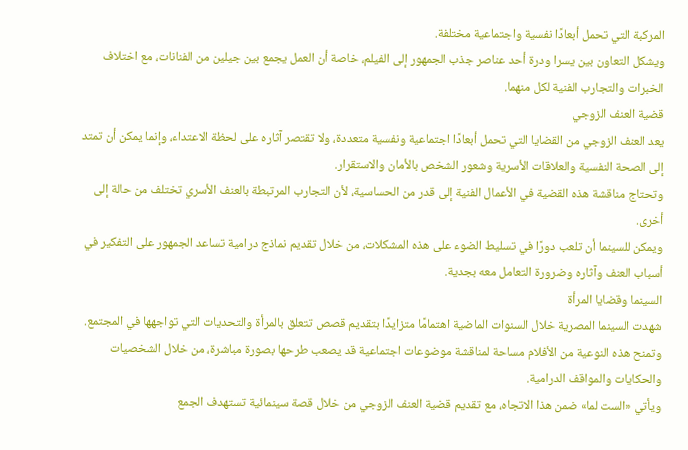المركبة التي تحمل أبعادًا نفسية واجتماعية مختلفة.
ويشكل التعاون بين يسرا ودرة أحد عناصر جذب الجمهور إلى الفيلم، خاصة أن العمل يجمع بين جيلين من الفنانات، مع اختلاف الخبرات والتجارب الفنية لكل منهما.
قضية العنف الزوجي
يعد العنف الزوجي من القضايا التي تحمل أبعادًا اجتماعية ونفسية متعددة، ولا تقتصر آثاره على لحظة الاعتداء، وإنما يمكن أن تمتد إلى الصحة النفسية والعلاقات الأسرية وشعور الشخص بالأمان والاستقرار.
وتحتاج مناقشة هذه القضية في الأعمال الفنية إلى قدر من الحساسية، لأن التجارب المرتبطة بالعنف الأسري تختلف من حالة إلى أخرى.
ويمكن للسينما أن تلعب دورًا في تسليط الضوء على هذه المشكلات، من خلال تقديم نماذج درامية تساعد الجمهور على التفكير في أسباب العنف وآثاره وضرورة التعامل معه بجدية.
السينما وقضايا المرأة
شهدت السينما المصرية خلال السنوات الماضية اهتمامًا متزايدًا بتقديم قصص تتعلق بالمرأة والتحديات التي تواجهها في المجتمع.
وتمنح هذه النوعية من الأفلام مساحة لمناقشة موضوعات اجتماعية قد يصعب طرحها بصورة مباشرة، من خلال الشخصيات والحكايات والمواقف الدرامية.
ويأتي «الست لما» ضمن هذا الاتجاه، مع تقديم قضية العنف الزوجي من خلال قصة سينمائية تستهدف الجمع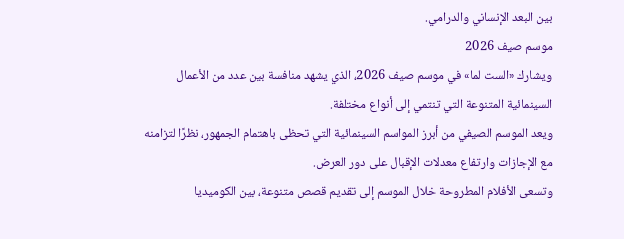بين البعد الإنساني والدرامي.
موسم صيف 2026
ويشارك «الست لما» في موسم صيف 2026، الذي يشهد منافسة بين عدد من الأعمال السينمائية المتنوعة التي تنتمي إلى أنواع مختلفة.
ويعد الموسم الصيفي من أبرز المواسم السينمائية التي تحظى باهتمام الجمهور، نظرًا لتزامنه مع الإجازات وارتفاع معدلات الإقبال على دور العرض.
وتسعى الأفلام المطروحة خلال الموسم إلى تقديم قصص متنوعة، بين الكوميديا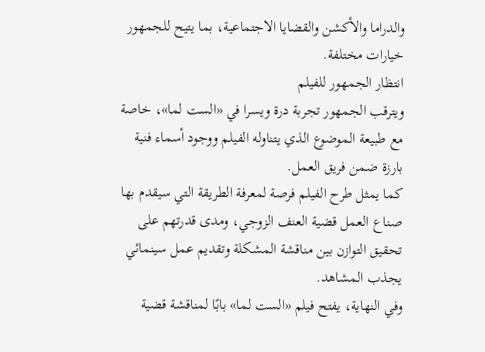والدراما والأكشن والقضايا الاجتماعية، بما يتيح للجمهور خيارات مختلفة.
انتظار الجمهور للفيلم
ويترقب الجمهور تجربة درة ويسرا في «الست لما»، خاصة مع طبيعة الموضوع الذي يتناوله الفيلم ووجود أسماء فنية بارزة ضمن فريق العمل.
كما يمثل طرح الفيلم فرصة لمعرفة الطريقة التي سيقدم بها صناع العمل قضية العنف الزوجي، ومدى قدرتهم على تحقيق التوازن بين مناقشة المشكلة وتقديم عمل سينمائي يجذب المشاهد.
وفي النهاية، يفتح فيلم «الست لما» بابًا لمناقشة قضية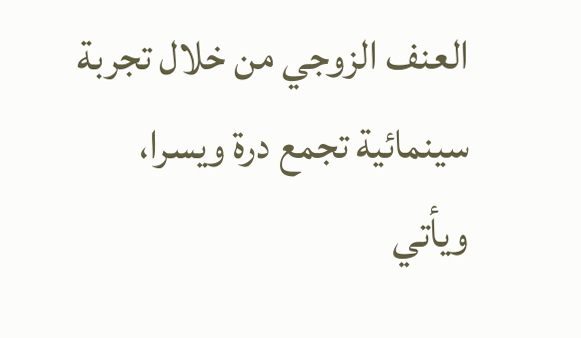العنف الزوجي من خلال تجربة سينمائية تجمع درة ويسرا، ويأتي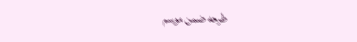طرحه ضمن موسم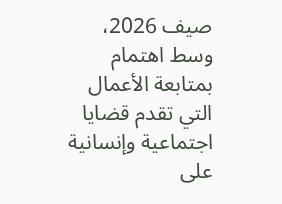صيف 2026، وسط اهتمام بمتابعة الأعمال التي تقدم قضايا اجتماعية وإنسانية على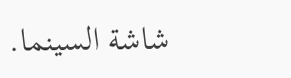شاشة السينما.